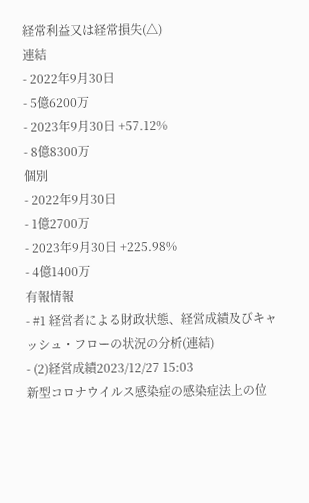経常利益又は経常損失(△)
連結
- 2022年9月30日
- 5億6200万
- 2023年9月30日 +57.12%
- 8億8300万
個別
- 2022年9月30日
- 1億2700万
- 2023年9月30日 +225.98%
- 4億1400万
有報情報
- #1 経営者による財政状態、経営成績及びキャッシュ・フローの状況の分析(連結)
- (2)経営成績2023/12/27 15:03
新型コロナウイルス感染症の感染症法上の位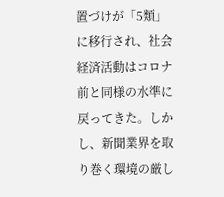置づけが「5類」に移行され、社会経済活動はコロナ前と同様の水準に戻ってきた。しかし、新聞業界を取り巻く環境の厳し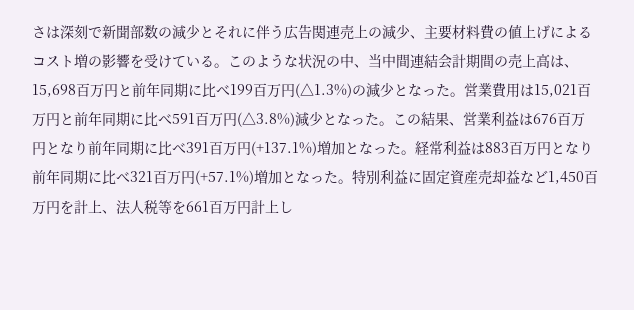さは深刻で新聞部数の減少とそれに伴う広告関連売上の減少、主要材料費の値上げによるコスト増の影響を受けている。このような状況の中、当中間連結会計期間の売上高は、15,698百万円と前年同期に比べ199百万円(△1.3%)の減少となった。営業費用は15,021百万円と前年同期に比べ591百万円(△3.8%)減少となった。この結果、営業利益は676百万円となり前年同期に比べ391百万円(+137.1%)増加となった。経常利益は883百万円となり前年同期に比べ321百万円(+57.1%)増加となった。特別利益に固定資産売却益など1,450百万円を計上、法人税等を661百万円計上し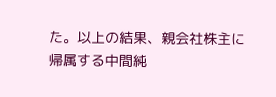た。以上の結果、親会社株主に帰属する中間純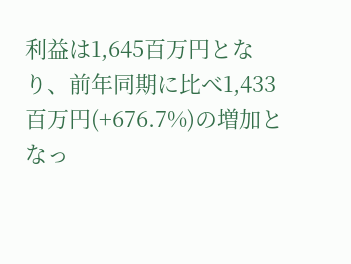利益は1,645百万円となり、前年同期に比べ1,433百万円(+676.7%)の増加となっ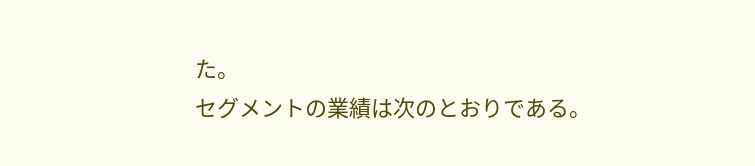た。
セグメントの業績は次のとおりである。